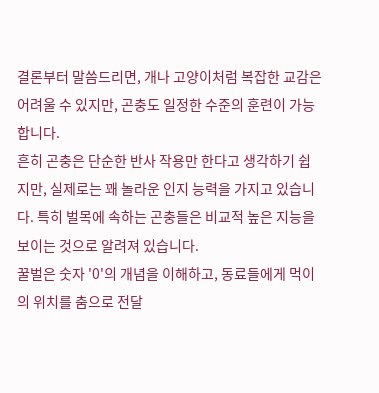결론부터 말씀드리면, 개나 고양이처럼 복잡한 교감은 어려울 수 있지만, 곤충도 일정한 수준의 훈련이 가능합니다.
흔히 곤충은 단순한 반사 작용만 한다고 생각하기 쉽지만, 실제로는 꽤 놀라운 인지 능력을 가지고 있습니다. 특히 벌목에 속하는 곤충들은 비교적 높은 지능을 보이는 것으로 알려져 있습니다.
꿀벌은 숫자 '0'의 개념을 이해하고, 동료들에게 먹이의 위치를 춤으로 전달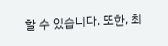할 수 있습니다. 또한, 최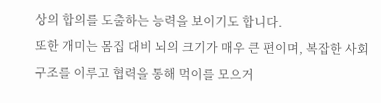상의 합의를 도출하는 능력을 보이기도 합니다.
또한 개미는 몸집 대비 뇌의 크기가 매우 큰 편이며, 복잡한 사회 구조를 이루고 협력을 통해 먹이를 모으거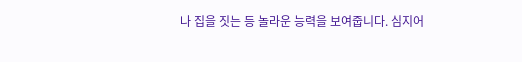나 집을 짓는 등 놀라운 능력을 보여줍니다. 심지어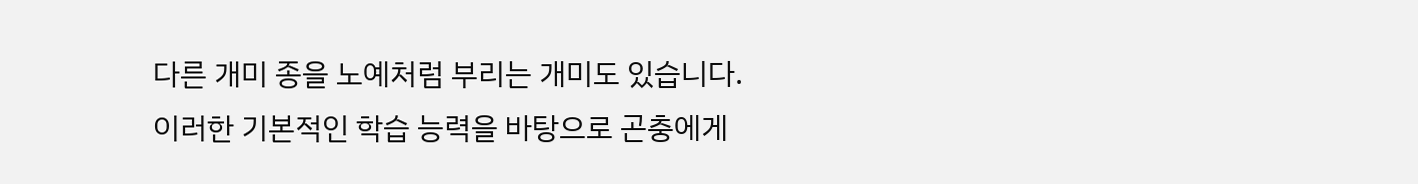다른 개미 종을 노예처럼 부리는 개미도 있습니다.
이러한 기본적인 학습 능력을 바탕으로 곤충에게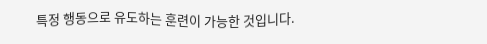특정 행동으로 유도하는 훈련이 가능한 것입니다.